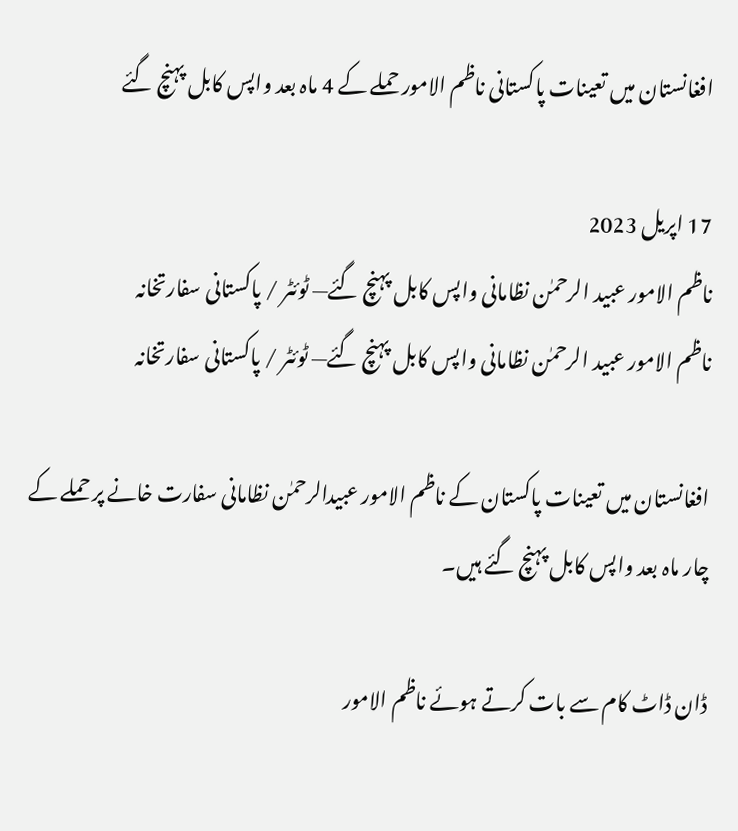افغانستان میں تعینات پاکستانی ناظم الامور حملے کے 4 ماہ بعد واپس کابل پہنچ گئے

17 اپريل 2023
ناظم الامور عبید الرحمٰن نظامانی واپس کابل پہنچ گئے— ٹوئٹر / پاکستانی سفارتخانہ
ناظم الامور عبید الرحمٰن نظامانی واپس کابل پہنچ گئے— ٹوئٹر / پاکستانی سفارتخانہ

افغانستان میں تعینات پاکستان کے ناظم الامور عبیدالرحمٰن نظامانی سفارت خانے پر حملے کے چار ماہ بعد واپس کابل پہنچ گئے ہیں۔

ڈان ڈاٹ کام سے بات کرتے ہوئے ناظم الامور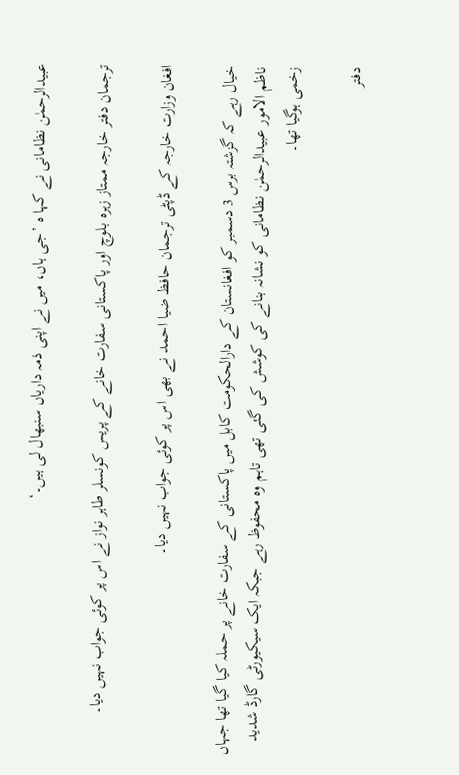عبیدالرحمٰن نظامانی نے کہا ہ ’جی ہاں، میں نے اپنی ذمہ داریاں سنبھال لی ہیں۔‘

ترجمان دفتر خارجہ ممتاز زہرہ بلوچ اور پاکستانی سفارت خانے کے پریس کونسلر طاہر نواز نے اس پر کوئی جواب نہیں دیا۔

افغان وزارت خارجہ کے ڈپٹی ترجمان حافظ ضیا احمد نے بھی اس پر کوئی جواب نہیں دیا۔

خیال رہے کہ گزشتہ برس 3 دسمبر کو افغانستان کے دارالحکومت کابل میں پاکستانی کے سفارت خانے پر حملہ کیا گیا تھا جہاں ناظم الامور عبیدالرحمٰن نظامانی کو نشانہ بنانے کی کوشش کی گئی تھی تاہم وہ محفوظ رہے جبکہ ایک سیکیورٹی گارڈ شدید زخمی ہوگیا تھا۔

دفتر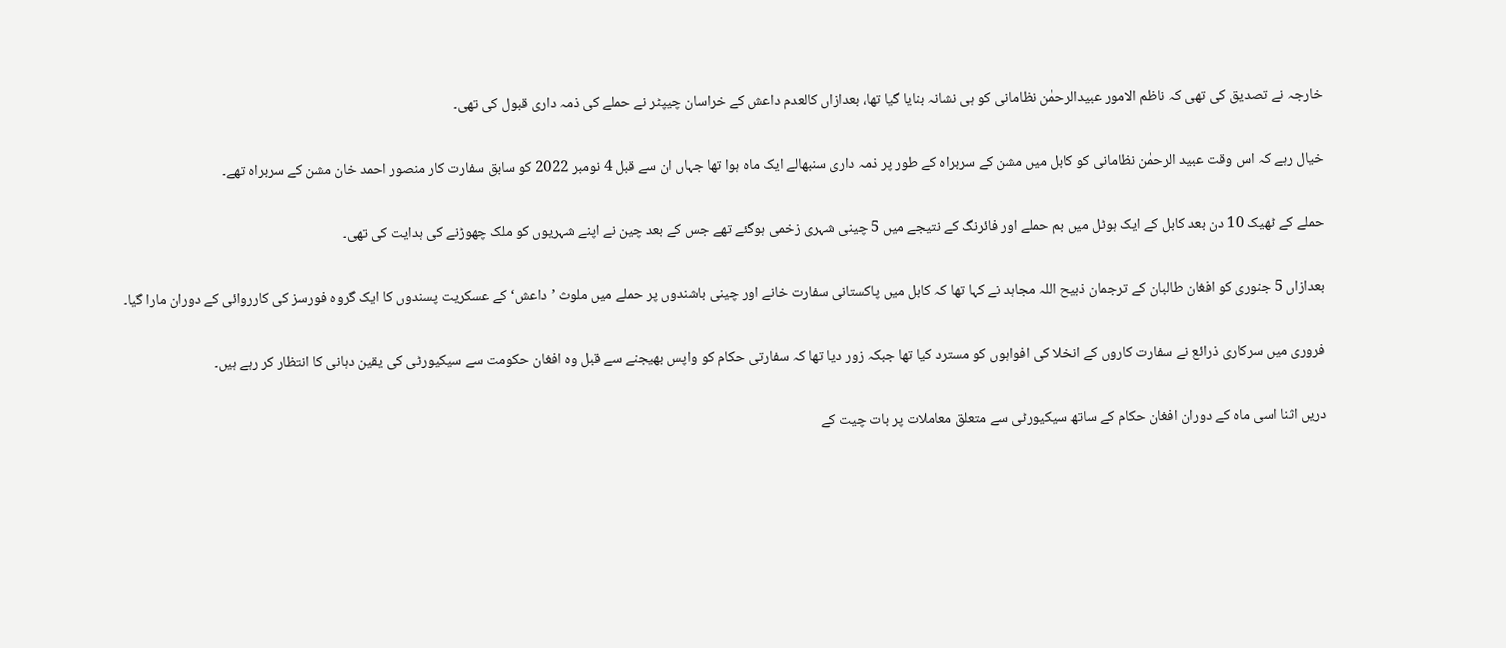خارجہ نے تصدیق کی تھی کہ ناظم الامور عبیدالرحمٰن نظامانی کو ہی نشانہ بنایا گیا تھا، بعدازاں کالعدم داعش کے خراسان چیپٹر نے حملے کی ذمہ داری قبول کی تھی۔

خیال رہے کہ اس وقت عبید الرحمٰن نظامانی کو کابل میں مشن کے سربراہ کے طور پر ذمہ داری سنبھالے ایک ماہ ہوا تھا جہاں ان سے قبل 4 نومبر 2022 کو سابق سفارت کار منصور احمد خان مشن کے سربراہ تھے۔

حملے کے ٹھیک 10 دن بعد کابل کے ایک ہوٹل میں بم حملے اور فائرنگ کے نتیجے میں 5 چینی شہری زخمی ہوگئے تھے جس کے بعد چین نے اپنے شہریوں کو ملک چھوڑنے کی ہدایت کی تھی۔

بعدازاں 5 جنوری کو افغان طالبان کے ترجمان ذبیح اللہ مجاہد نے کہا تھا کہ کابل میں پاکستانی سفارت خانے اور چینی باشندوں پر حملے میں ملوث ’داعش‘ کے عسکریت پسندوں کا ایک گروہ فورسز کی کارروائی کے دوران مارا گیا۔

فروری میں سرکاری ذرائع نے سفارت کاروں کے انخلا کی افواہوں کو مسترد کیا تھا جبکہ زور دیا تھا کہ سفارتی حکام کو واپس بھیجنے سے قبل وہ افغان حکومت سے سیکیورٹی کی یقین دہانی کا انتظار کر رہے ہیں۔

دریں اثنا اسی ماہ کے دوران افغان حکام کے ساتھ سیکیورٹی سے متعلق معاملات پر بات چیت کے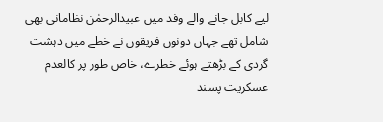لیے کابل جانے والے وفد میں عبیدالرحمٰن نظامانی بھی شامل تھے جہاں دونوں فریقوں نے خطے میں دہشت گردی کے بڑھتے ہوئے خطرے، خاص طور پر کالعدم عسکریت پسند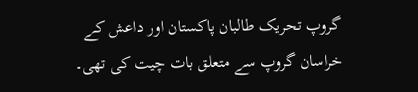گروپ تحریک طالبان پاکستان اور داعش کے خراسان گروپ سے متعلق بات چیت کی تھی۔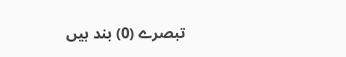تبصرے (0) بند ہیں